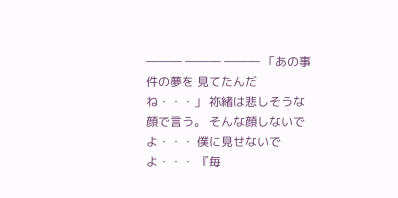――― ――― ――― 「あの事件の夢を 見てたんだね・・・」 祢緒は悲しそうな顔で言う。 そんな顔しないでよ・・・ 僕に見せないでよ・・・ 『毎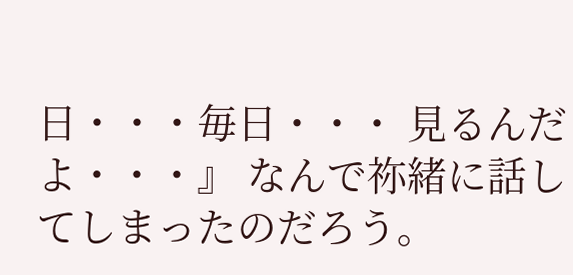日・・・毎日・・・ 見るんだよ・・・』 なんで祢緒に話してしまったのだろう。